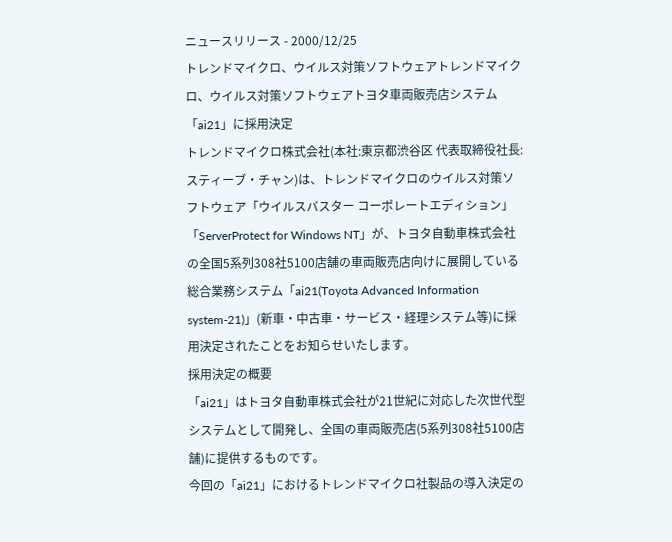ニュースリリース - 2000/12/25
トレンドマイクロ、ウイルス対策ソフトウェアトレンドマイクロ、ウイルス対策ソフトウェアトヨタ車両販売店システム「ai21」に採用決定
トレンドマイクロ株式会社(本社:東京都渋谷区 代表取締役社長:スティーブ・チャン)は、トレンドマイクロのウイルス対策ソフトウェア「ウイルスバスター コーポレートエディション」「ServerProtect for Windows NT」が、トヨタ自動車株式会社の全国5系列308社5100店舗の車両販売店向けに展開している総合業務システム「ai21(Toyota Advanced Information system-21)」(新車・中古車・サービス・経理システム等)に採用決定されたことをお知らせいたします。
採用決定の概要
「ai21」はトヨタ自動車株式会社が21世紀に対応した次世代型システムとして開発し、全国の車両販売店(5系列308社5100店舗)に提供するものです。
今回の「ai21」におけるトレンドマイクロ社製品の導入決定の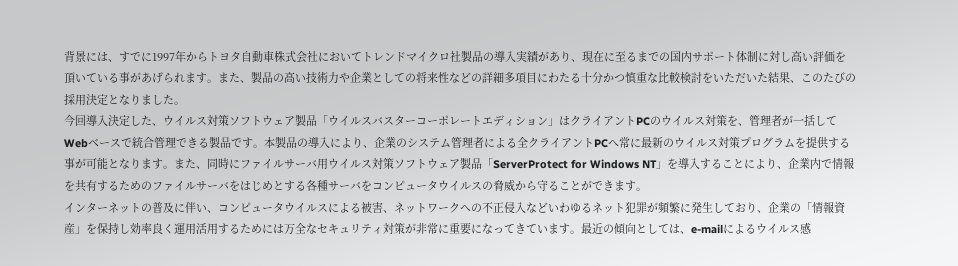背景には、すでに1997年からトヨタ自動車株式会社においてトレンドマイクロ社製品の導入実績があり、現在に至るまでの国内サポート体制に対し高い評価を頂いている事があげられます。また、製品の高い技術力や企業としての将来性などの詳細多項目にわたる十分かつ慎重な比較検討をいただいた結果、このたびの採用決定となりました。
今回導入決定した、ウイルス対策ソフトウェア製品「ウイルスバスターコーポレートエディション」はクライアントPCのウイルス対策を、管理者が一括してWebベースで統合管理できる製品です。本製品の導入により、企業のシステム管理者による全クライアントPCへ常に最新のウイルス対策プログラムを提供する事が可能となります。また、同時にファイルサーバ用ウイルス対策ソフトウェア製品「ServerProtect for Windows NT」を導入することにより、企業内で情報を共有するためのファイルサーバをはじめとする各種サーバをコンピュータウイルスの脅威から守ることができます。
インターネットの普及に伴い、コンピュータウイルスによる被害、ネットワークへの不正侵入などいわゆるネット犯罪が頻繁に発生しており、企業の「情報資産」を保持し効率良く運用活用するためには万全なセキュリティ対策が非常に重要になってきています。最近の傾向としては、e-mailによるウイルス感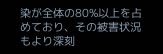染が全体の80%以上を占めており、その被害状況もより深刻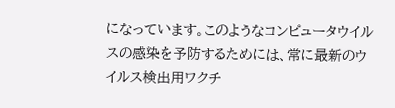になっています。このようなコンピュータウイルスの感染を予防するためには、常に最新のウイルス検出用ワクチ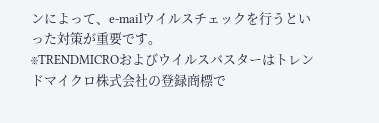ンによって、e-mailウイルスチェックを行うといった対策が重要です。
※TRENDMICROおよびウイルスバスターはトレンドマイクロ株式会社の登録商標で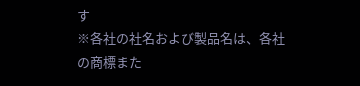す
※各社の社名および製品名は、各社の商標また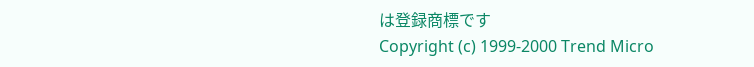は登録商標です
Copyright (c) 1999-2000 Trend Micro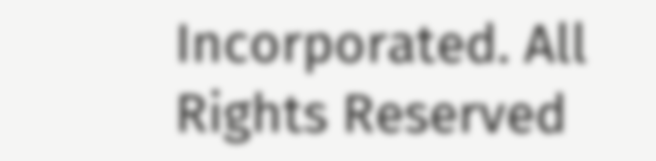Incorporated. All Rights Reserved